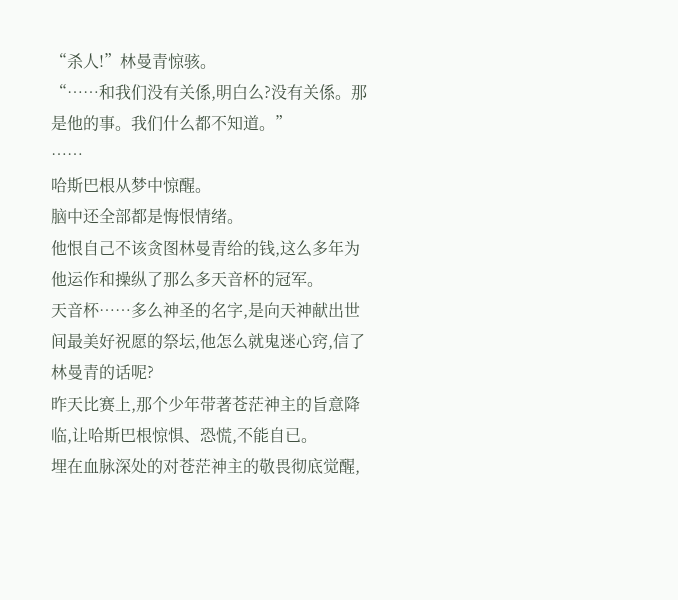“杀人!”林曼青惊骇。
“……和我们没有关係,明白么?没有关係。那是他的事。我们什么都不知道。”
……
哈斯巴根从梦中惊醒。
脑中还全部都是悔恨情绪。
他恨自己不该贪图林曼青给的钱,这么多年为他运作和操纵了那么多天音杯的冠军。
天音杯……多么神圣的名字,是向天神献出世间最美好祝愿的祭坛,他怎么就鬼迷心窍,信了林曼青的话呢?
昨天比赛上,那个少年带著苍茫神主的旨意降临,让哈斯巴根惊惧、恐慌,不能自已。
埋在血脉深处的对苍茫神主的敬畏彻底觉醒,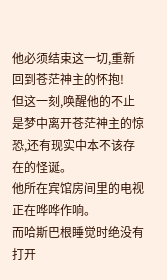他必须结束这一切,重新回到苍茫神主的怀抱!
但这一刻,唤醒他的不止是梦中离开苍茫神主的惊恐,还有现实中本不该存在的怪诞。
他所在宾馆房间里的电视正在哗哗作响。
而哈斯巴根睡觉时绝没有打开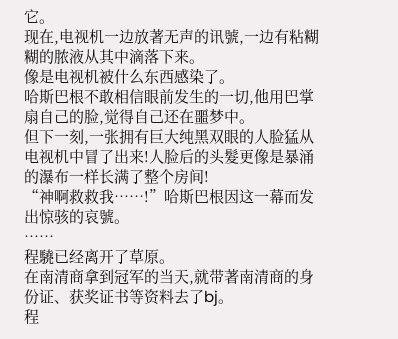它。
现在,电视机一边放著无声的讯號,一边有粘糊糊的脓液从其中滴落下来。
像是电视机被什么东西感染了。
哈斯巴根不敢相信眼前发生的一切,他用巴掌扇自己的脸,觉得自己还在噩梦中。
但下一刻,一张拥有巨大纯黑双眼的人脸猛从电视机中冒了出来!人脸后的头髮更像是暴涌的瀑布一样长满了整个房间!
“神啊救救我……!”哈斯巴根因这一幕而发出惊骇的哀號。
……
程驍已经离开了草原。
在南清商拿到冠军的当天,就带著南清商的身份证、获奖证书等资料去了bj。
程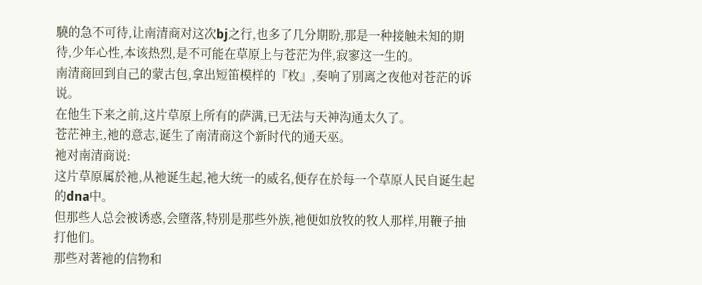驍的急不可待,让南清商对这次bj之行,也多了几分期盼,那是一种接触未知的期待,少年心性,本该热烈,是不可能在草原上与苍茫为伴,寂寥这一生的。
南清商回到自己的蒙古包,拿出短笛模样的『枚』,奏响了別离之夜他对苍茫的诉说。
在他生下来之前,这片草原上所有的萨满,已无法与天神沟通太久了。
苍茫神主,衪的意志,诞生了南清商这个新时代的通天巫。
衪对南清商说:
这片草原属於衪,从衪诞生起,衪大统一的威名,便存在於每一个草原人民自诞生起的dna中。
但那些人总会被诱惑,会墮落,特別是那些外族,衪便如放牧的牧人那样,用鞭子抽打他们。
那些对著衪的信物和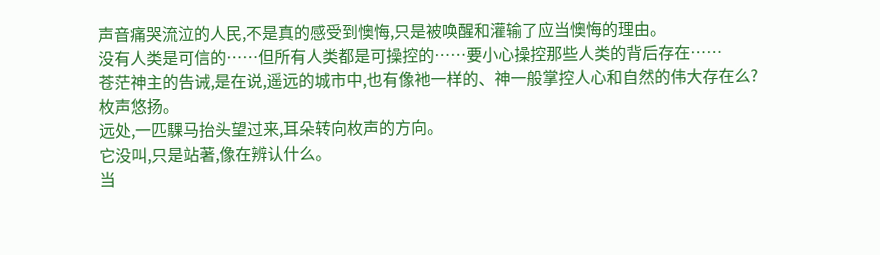声音痛哭流泣的人民,不是真的感受到懊悔,只是被唤醒和灌输了应当懊悔的理由。
没有人类是可信的……但所有人类都是可操控的……要小心操控那些人类的背后存在……
苍茫神主的告诫,是在说,遥远的城市中,也有像衪一样的、神一般掌控人心和自然的伟大存在么?
枚声悠扬。
远处,一匹騍马抬头望过来,耳朵转向枚声的方向。
它没叫,只是站著,像在辨认什么。
当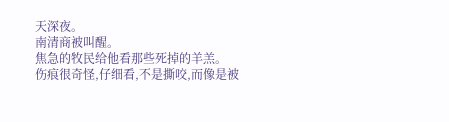天深夜。
南清商被叫醒。
焦急的牧民给他看那些死掉的羊羔。
伤痕很奇怪,仔细看,不是撕咬,而像是被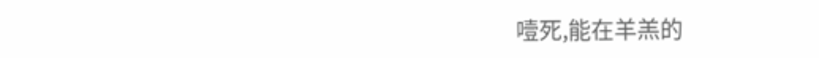噎死,能在羊羔的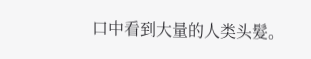口中看到大量的人类头髮。